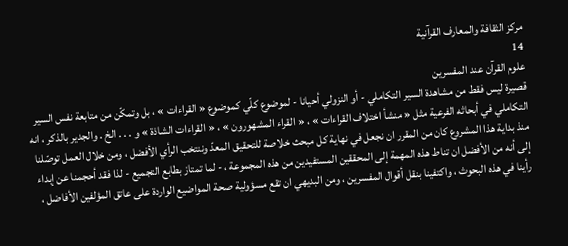مركز الثقافة والمعارف القرآنية
14
علوم القرآن عند المفسرين
قصيرة ليس فقط من مشاهدة السير التكاملي - أو النزولي أحيانا - لموضوع كلّي كموضوع « القراءات » ، بل وتمكّن من متابعة نفس السير التكاملي في أبحاثه الفرعية مثل « منشأ اختلاف القراءات » ، « القراء المشهورون » ، « القراءات الشاذة » و . . . الخ . والجدير بالذكر ، انه منذ بداية هذا المشروع كان من المقرر ان نجعل في نهاية كل مبحث خلاصة للتحقيق المعدّ وننتخب الرأي الأفضل ، ومن خلال العمل توصّلنا إلى أنه من الأفضل ان تناط هذه المهمة إلى المحققين المستفيدين من هذه المجموعة ، - لما تمتاز بطابع التجميع - لذا فقد أحجمنا عن إبداء رأينا في هذه البحوث ، واكتفينا بنقل أقوال المفسرين ، ومن البديهي ان تقع مسؤولية صحة المواضيع الواردة على عاتق المؤلفين الأفاضل ،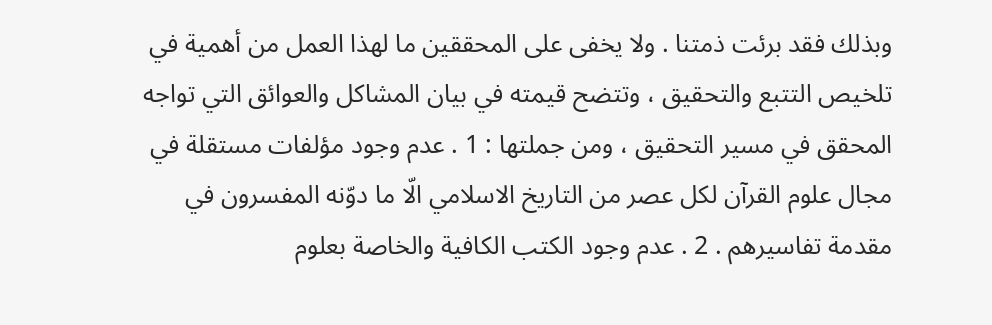وبذلك فقد برئت ذمتنا . ولا يخفى على المحققين ما لهذا العمل من أهمية في تلخيص التتبع والتحقيق ، وتتضح قيمته في بيان المشاكل والعوائق التي تواجه المحقق في مسير التحقيق ، ومن جملتها : 1 . عدم وجود مؤلفات مستقلة في مجال علوم القرآن لكل عصر من التاريخ الاسلامي الّا ما دوّنه المفسرون في مقدمة تفاسيرهم . 2 . عدم وجود الكتب الكافية والخاصة بعلوم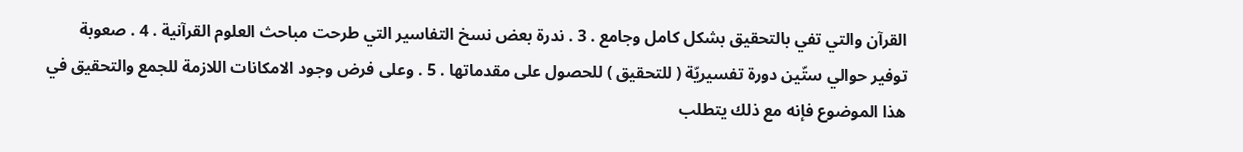القرآن والتي تفي بالتحقيق بشكل كامل وجامع . 3 . ندرة بعض نسخ التفاسير التي طرحت مباحث العلوم القرآنية . 4 . صعوبة توفير حوالي ستّين دورة تفسيريّة ( للتحقيق ) للحصول على مقدماتها . 5 . وعلى فرض وجود الامكانات اللازمة للجمع والتحقيق في هذا الموضوع فإنه مع ذلك يتطلب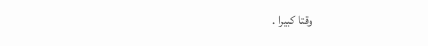وقتا كبيرا .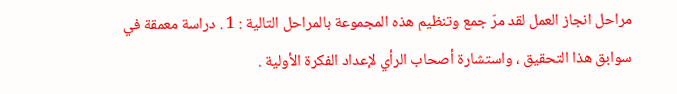مراحل انجاز العمل لقد مرّ جمع وتنظيم هذه المجموعة بالمراحل التالية : 1 . دراسة معمقة في سوابق هذا التحقيق ، واستشارة أصحاب الرأي لإعداد الفكرة الأولية .